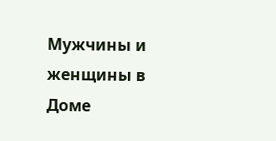Мужчины и женщины в Доме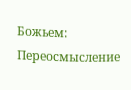Божьем: Переосмысление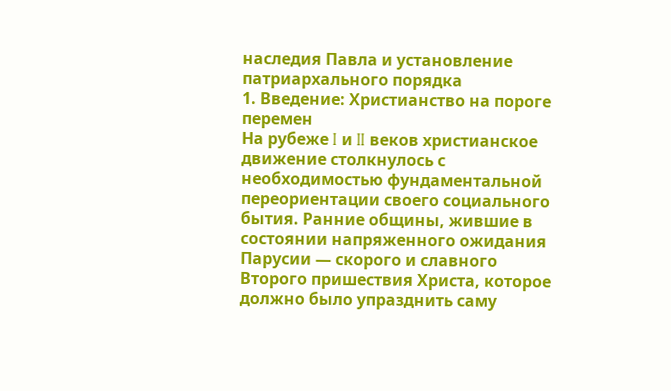наследия Павла и установление патриархального порядка
1. Введение: Христианство на пороге перемен
На рубеже I и II веков христианское движение столкнулось с необходимостью фундаментальной переориентации своего социального бытия. Ранние общины, жившие в состоянии напряженного ожидания Парусии — скорого и славного Второго пришествия Христа, которое должно было упразднить саму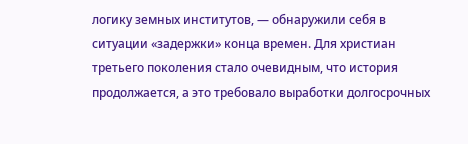логику земных институтов, — обнаружили себя в ситуации «задержки» конца времен. Для христиан третьего поколения стало очевидным, что история продолжается, а это требовало выработки долгосрочных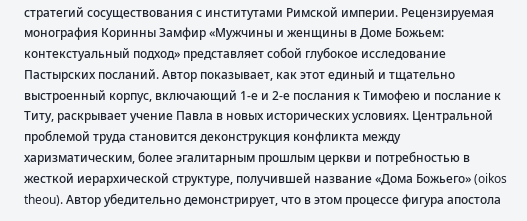стратегий сосуществования с институтами Римской империи. Рецензируемая монография Коринны Замфир «Мужчины и женщины в Доме Божьем: контекстуальный подход» представляет собой глубокое исследование Пастырских посланий. Автор показывает, как этот единый и тщательно выстроенный корпус, включающий 1-е и 2-е послания к Тимофею и послание к Титу, раскрывает учение Павла в новых исторических условиях. Центральной проблемой труда становится деконструкция конфликта между харизматическим, более эгалитарным прошлым церкви и потребностью в жесткой иерархической структуре, получившей название «Дома Божьего» (oikos theou). Автор убедительно демонстрирует, что в этом процессе фигура апостола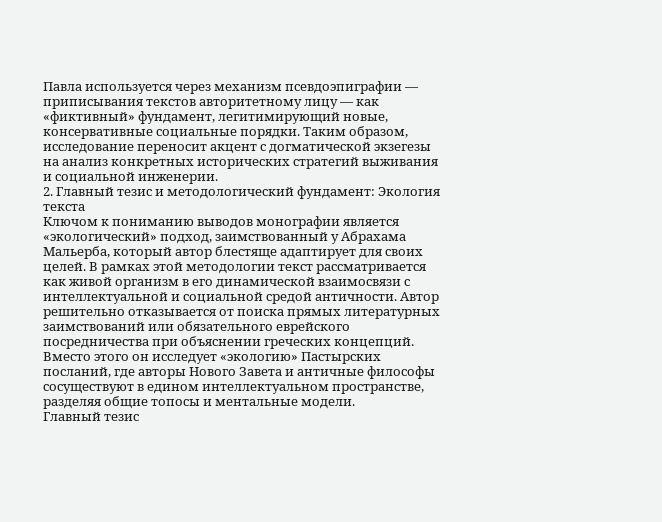Павла используется через механизм псевдоэпиграфии — приписывания текстов авторитетному лицу — как «фиктивный» фундамент, легитимирующий новые, консервативные социальные порядки. Таким образом, исследование переносит акцент с догматической экзегезы на анализ конкретных исторических стратегий выживания и социальной инженерии.
2. Главный тезис и методологический фундамент: Экология текста
Ключом к пониманию выводов монографии является «экологический» подход, заимствованный у Абрахама Мальерба, который автор блестяще адаптирует для своих целей. В рамках этой методологии текст рассматривается как живой организм в его динамической взаимосвязи с интеллектуальной и социальной средой античности. Автор решительно отказывается от поиска прямых литературных заимствований или обязательного еврейского посредничества при объяснении греческих концепций. Вместо этого он исследует «экологию» Пастырских посланий, где авторы Нового Завета и античные философы сосуществуют в едином интеллектуальном пространстве, разделяя общие топосы и ментальные модели.
Главный тезис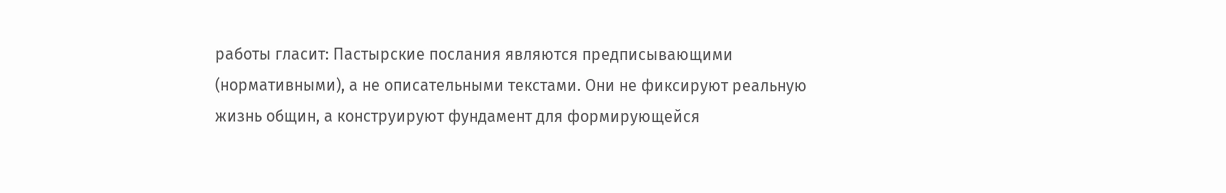работы гласит: Пастырские послания являются предписывающими (нормативными), а не описательными текстами. Они не фиксируют реальную жизнь общин, а конструируют фундамент для формирующейся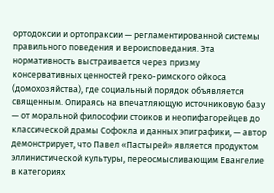ортодоксии и ортопраксии — регламентированной системы правильного поведения и вероисповедания. Эта нормативность выстраивается через призму консервативных ценностей греко-римского ойкоса (домохозяйства), где социальный порядок объявляется священным. Опираясь на впечатляющую источниковую базу — от моральной философии стоиков и неопифагорейцев до классической драмы Софокла и данных эпиграфики, — автор демонстрирует, что Павел «Пастырей» является продуктом эллинистической культуры, переосмысливающим Евангелие в категориях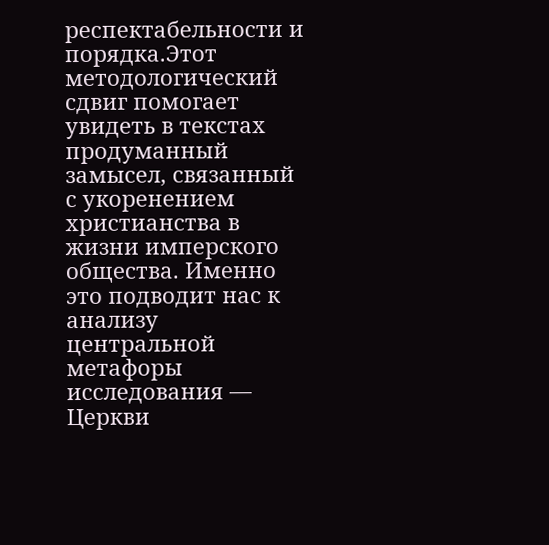респектабельности и порядка.Этот методологический сдвиг помогает увидеть в текстах продуманный замысел, связанный с укоренением христианства в жизни имперского общества. Именно это подводит нас к анализу центральной метафоры исследования — Церкви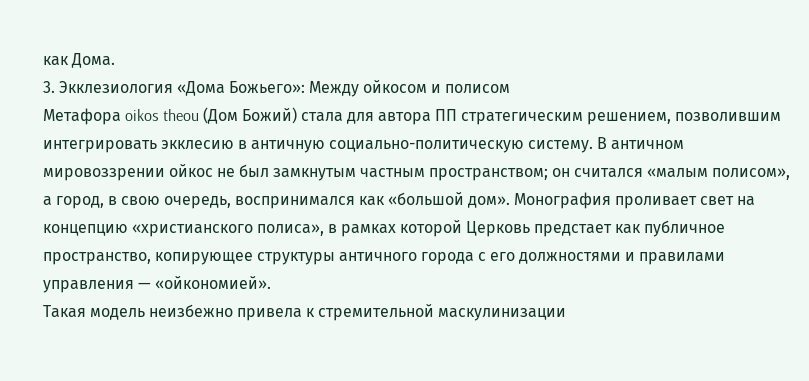как Дома.
3. Экклезиология «Дома Божьего»: Между ойкосом и полисом
Метафора oikos theou (Дом Божий) стала для автора ПП стратегическим решением, позволившим интегрировать экклесию в античную социально-политическую систему. В античном мировоззрении ойкос не был замкнутым частным пространством; он считался «малым полисом», а город, в свою очередь, воспринимался как «большой дом». Монография проливает свет на концепцию «христианского полиса», в рамках которой Церковь предстает как публичное пространство, копирующее структуры античного города с его должностями и правилами управления — «ойкономией».
Такая модель неизбежно привела к стремительной маскулинизации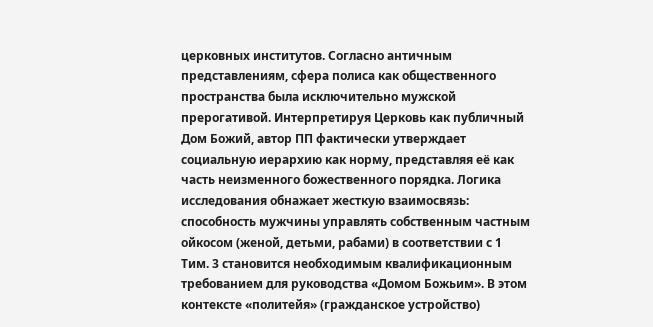церковных институтов. Согласно античным представлениям, сфера полиса как общественного пространства была исключительно мужской прерогативой. Интерпретируя Церковь как публичный Дом Божий, автор ПП фактически утверждает социальную иерархию как норму, представляя её как часть неизменного божественного порядка. Логика исследования обнажает жесткую взаимосвязь: способность мужчины управлять собственным частным ойкосом (женой, детьми, рабами) в соответствии с 1 Тим. 3 становится необходимым квалификационным требованием для руководства «Домом Божьим». В этом контексте «политейя» (гражданское устройство)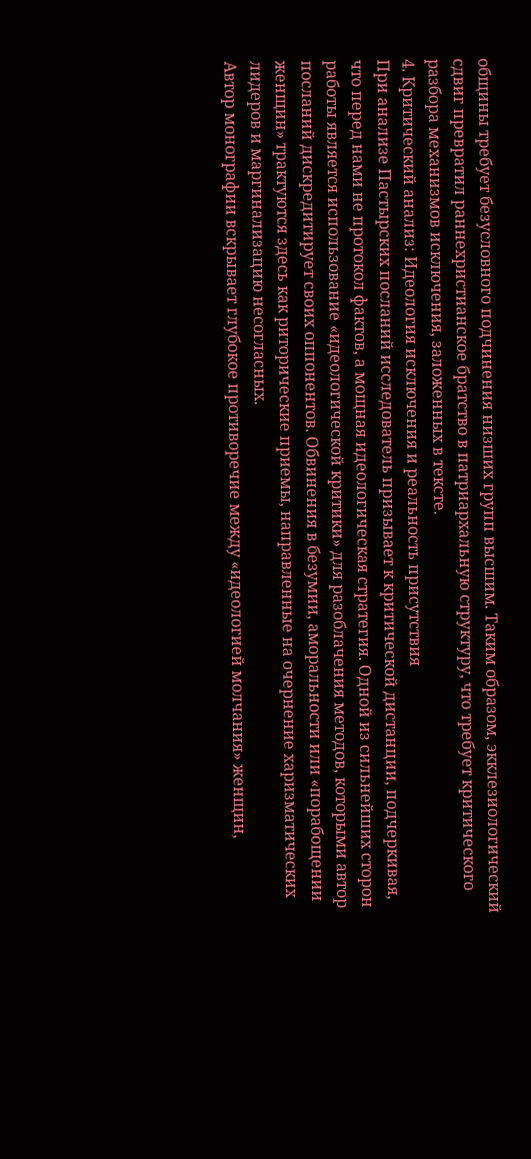общины требует безусловного подчинения низших групп высшим. Таким образом, экклезиологический сдвиг превратил раннехристианское братство в патриархальную структуру, что требует критического разбора механизмов исключения, заложенных в тексте.
4. Критический анализ: Идеология исключения и реальность присутствия
При анализе Пастырских посланий исследователь призывает к критической дистанции, подчеркивая, что перед нами не протокол фактов, а мощная идеологическая стратегия. Одной из сильнейших сторон работы является использование «идеологической критики» для разоблачения методов, которыми автор посланий дискредитирует своих оппонентов. Обвинения в безумии, аморальности или «порабощении женщин» трактуются здесь как риторические приемы, направленные на очернение харизматических лидеров и маргинализацию несогласных.
Автор монографии вскрывает глубокое противоречие между «идеологией молчания» женщин,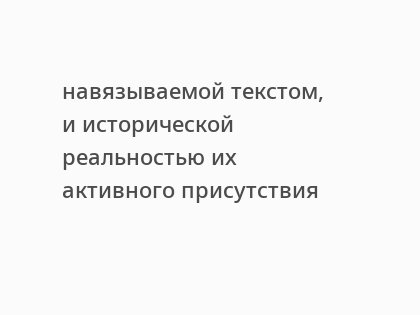навязываемой текстом, и исторической реальностью их активного присутствия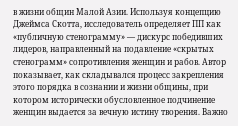в жизни общин Малой Азии. Используя концепцию Джеймса Скотта, исследователь определяет ПП как «публичную стенограмму» — дискурс победивших лидеров, направленный на подавление «скрытых стенограмм» сопротивления женщин и рабов. Автор показывает, как складывался процесс закрепления этого порядка в сознании и жизни общины, при котором исторически обусловленное подчинение женщин выдается за вечную истину творения. Важно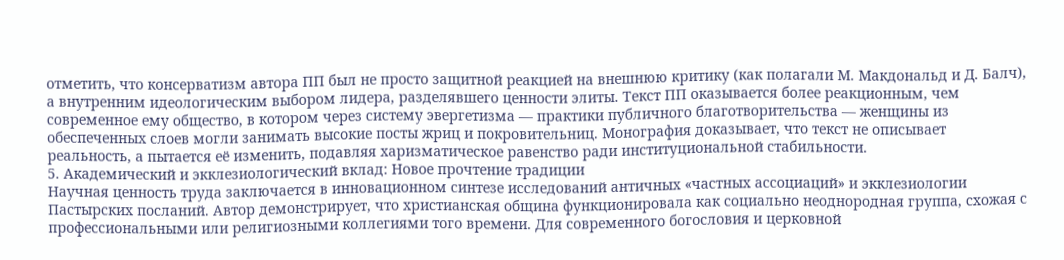отметить, что консерватизм автора ПП был не просто защитной реакцией на внешнюю критику (как полагали М. Макдональд и Д. Балч), а внутренним идеологическим выбором лидера, разделявшего ценности элиты. Текст ПП оказывается более реакционным, чем современное ему общество, в котором через систему эвергетизма — практики публичного благотворительства — женщины из обеспеченных слоев могли занимать высокие посты жриц и покровительниц. Монография доказывает, что текст не описывает реальность, а пытается её изменить, подавляя харизматическое равенство ради институциональной стабильности.
5. Академический и экклезиологический вклад: Новое прочтение традиции
Научная ценность труда заключается в инновационном синтезе исследований античных «частных ассоциаций» и экклезиологии Пастырских посланий. Автор демонстрирует, что христианская община функционировала как социально неоднородная группа, схожая с профессиональными или религиозными коллегиями того времени. Для современного богословия и церковной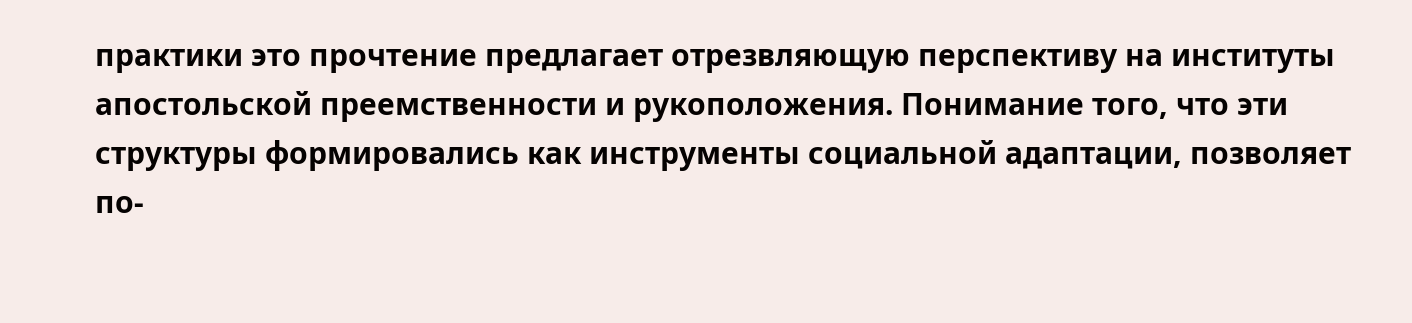практики это прочтение предлагает отрезвляющую перспективу на институты апостольской преемственности и рукоположения. Понимание того, что эти структуры формировались как инструменты социальной адаптации, позволяет по-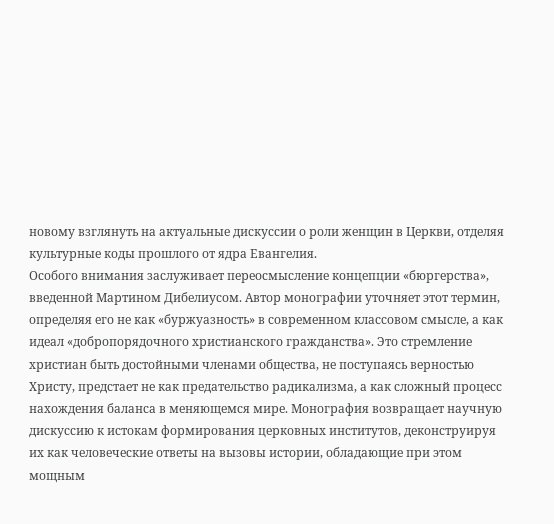новому взглянуть на актуальные дискуссии о роли женщин в Церкви, отделяя культурные коды прошлого от ядра Евангелия.
Особого внимания заслуживает переосмысление концепции «бюргерства», введенной Мартином Дибелиусом. Автор монографии уточняет этот термин, определяя его не как «буржуазность» в современном классовом смысле, а как идеал «добропорядочного христианского гражданства». Это стремление христиан быть достойными членами общества, не поступаясь верностью Христу, предстает не как предательство радикализма, а как сложный процесс нахождения баланса в меняющемся мире. Монография возвращает научную дискуссию к истокам формирования церковных институтов, деконструируя их как человеческие ответы на вызовы истории, обладающие при этом мощным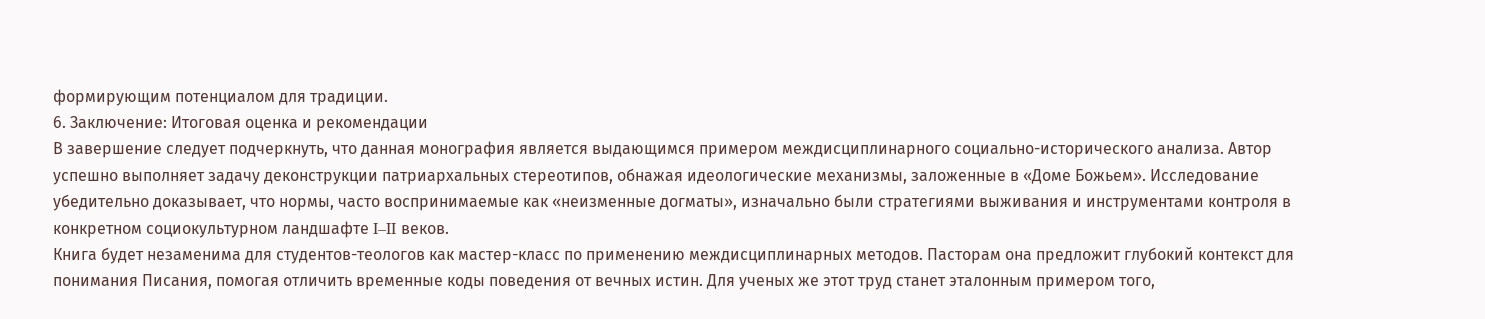формирующим потенциалом для традиции.
6. Заключение: Итоговая оценка и рекомендации
В завершение следует подчеркнуть, что данная монография является выдающимся примером междисциплинарного социально-исторического анализа. Автор успешно выполняет задачу деконструкции патриархальных стереотипов, обнажая идеологические механизмы, заложенные в «Доме Божьем». Исследование убедительно доказывает, что нормы, часто воспринимаемые как «неизменные догматы», изначально были стратегиями выживания и инструментами контроля в конкретном социокультурном ландшафте I–II веков.
Книга будет незаменима для студентов-теологов как мастер-класс по применению междисциплинарных методов. Пасторам она предложит глубокий контекст для понимания Писания, помогая отличить временные коды поведения от вечных истин. Для ученых же этот труд станет эталонным примером того,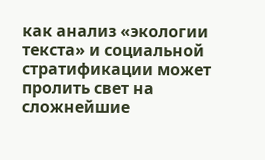как анализ «экологии текста» и социальной стратификации может пролить свет на сложнейшие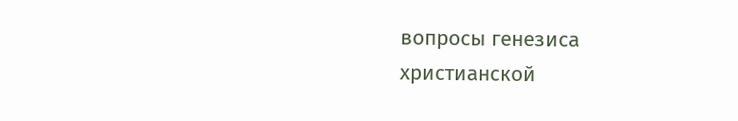вопросы генезиса христианской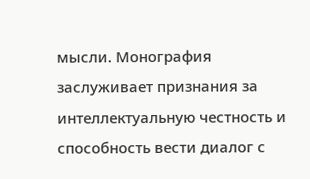мысли. Монография заслуживает признания за интеллектуальную честность и способность вести диалог с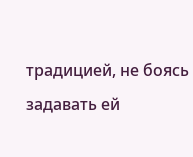традицией, не боясь задавать ей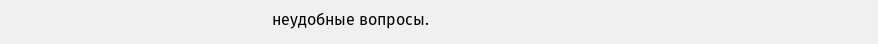неудобные вопросы.